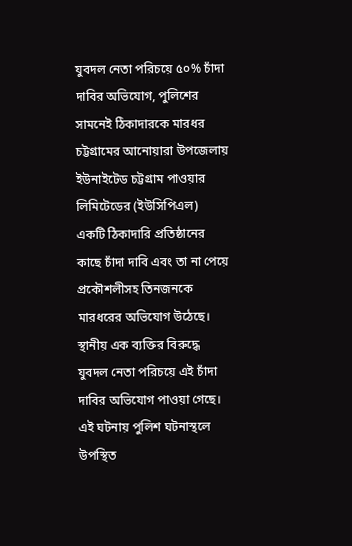যুবদল নেতা পরিচয়ে ৫০% চাঁদা দাবির অভিযোগ, পুলিশের সামনেই ঠিকাদারকে মারধর
চট্টগ্রামের আনোয়ারা উপজেলায় ইউনাইটেড চট্টগ্রাম পাওয়ার লিমিটেডের (ইউসিপিএল) একটি ঠিকাদারি প্রতিষ্ঠানের কাছে চাঁদা দাবি এবং তা না পেয়ে প্রকৌশলীসহ তিনজনকে মারধরের অভিযোগ উঠেছে। স্থানীয় এক ব্যক্তির বিরুদ্ধে যুবদল নেতা পরিচয়ে এই চাঁদা দাবির অভিযোগ পাওয়া গেছে। এই ঘটনায় পুলিশ ঘটনাস্থলে উপস্থিত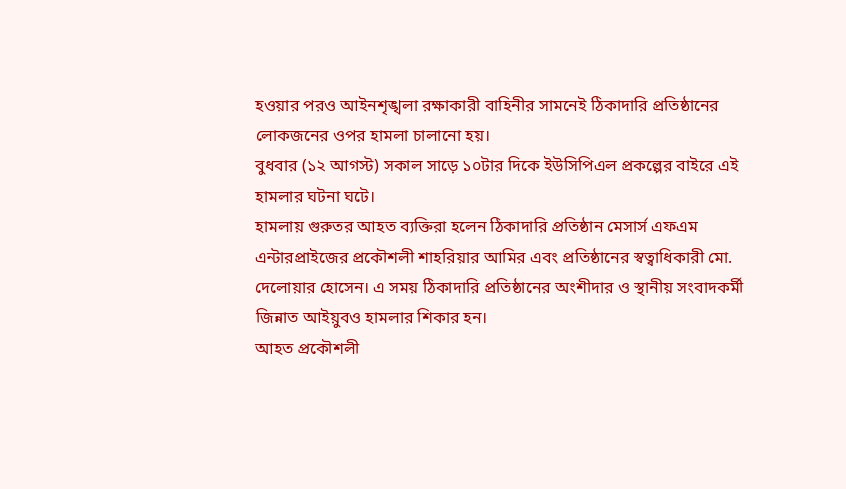হওয়ার পরও আইনশৃঙ্খলা রক্ষাকারী বাহিনীর সামনেই ঠিকাদারি প্রতিষ্ঠানের লোকজনের ওপর হামলা চালানো হয়।
বুধবার (১২ আগস্ট) সকাল সাড়ে ১০টার দিকে ইউসিপিএল প্রকল্পের বাইরে এই হামলার ঘটনা ঘটে।
হামলায় গুরুতর আহত ব্যক্তিরা হলেন ঠিকাদারি প্রতিষ্ঠান মেসার্স এফএম এন্টারপ্রাইজের প্রকৌশলী শাহরিয়ার আমির এবং প্রতিষ্ঠানের স্বত্বাধিকারী মো. দেলোয়ার হোসেন। এ সময় ঠিকাদারি প্রতিষ্ঠানের অংশীদার ও স্থানীয় সংবাদকর্মী জিন্নাত আইয়ুবও হামলার শিকার হন।
আহত প্রকৌশলী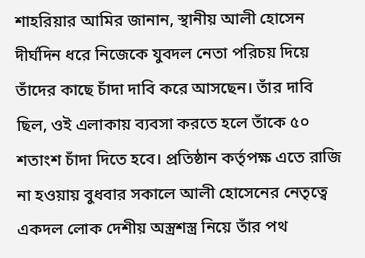শাহরিয়ার আমির জানান, স্থানীয় আলী হোসেন দীর্ঘদিন ধরে নিজেকে যুবদল নেতা পরিচয় দিয়ে তাঁদের কাছে চাঁদা দাবি করে আসছেন। তাঁর দাবি ছিল, ওই এলাকায় ব্যবসা করতে হলে তাঁকে ৫০ শতাংশ চাঁদা দিতে হবে। প্রতিষ্ঠান কর্তৃপক্ষ এতে রাজি না হওয়ায় বুধবার সকালে আলী হোসেনের নেতৃত্বে একদল লোক দেশীয় অস্ত্রশস্ত্র নিয়ে তাঁর পথ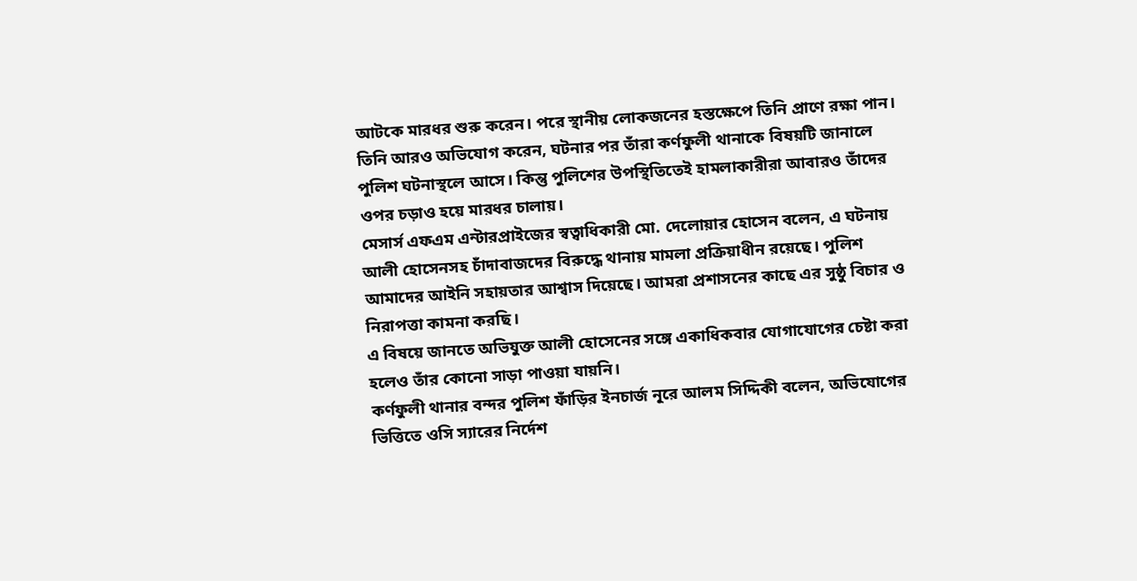আটকে মারধর শুরু করেন। পরে স্থানীয় লোকজনের হস্তক্ষেপে তিনি প্রাণে রক্ষা পান।
তিনি আরও অভিযোগ করেন, ঘটনার পর তাঁরা কর্ণফুলী থানাকে বিষয়টি জানালে পুলিশ ঘটনাস্থলে আসে। কিন্তু পুলিশের উপস্থিতিতেই হামলাকারীরা আবারও তাঁদের ওপর চড়াও হয়ে মারধর চালায়।
মেসার্স এফএম এন্টারপ্রাইজের স্বত্বাধিকারী মো. দেলোয়ার হোসেন বলেন, এ ঘটনায় আলী হোসেনসহ চাঁদাবাজদের বিরুদ্ধে থানায় মামলা প্রক্রিয়াধীন রয়েছে। পুলিশ আমাদের আইনি সহায়তার আশ্বাস দিয়েছে। আমরা প্রশাসনের কাছে এর সুষ্ঠু বিচার ও নিরাপত্তা কামনা করছি।
এ বিষয়ে জানতে অভিযুক্ত আলী হোসেনের সঙ্গে একাধিকবার যোগাযোগের চেষ্টা করা হলেও তাঁর কোনো সাড়া পাওয়া যায়নি।
কর্ণফুলী থানার বন্দর পুলিশ ফাঁড়ির ইনচার্জ নূরে আলম সিদ্দিকী বলেন, অভিযোগের ভিত্তিতে ওসি স্যারের নির্দেশ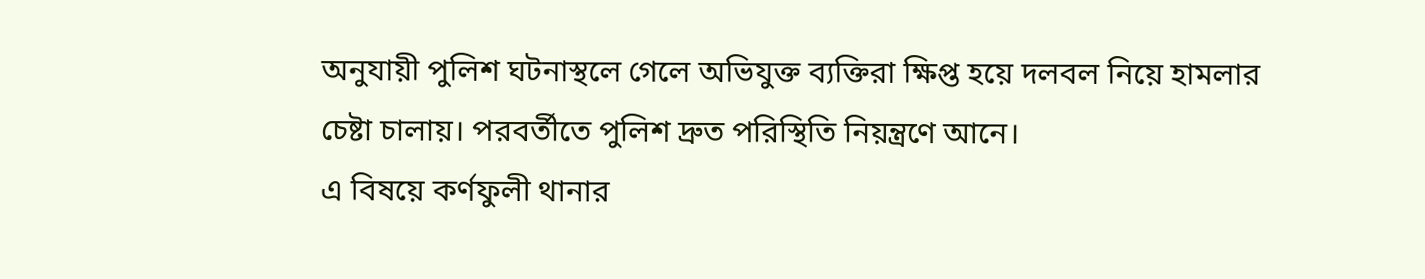অনুযায়ী পুলিশ ঘটনাস্থলে গেলে অভিযুক্ত ব্যক্তিরা ক্ষিপ্ত হয়ে দলবল নিয়ে হামলার চেষ্টা চালায়। পরবর্তীতে পুলিশ দ্রুত পরিস্থিতি নিয়ন্ত্রণে আনে।
এ বিষয়ে কর্ণফুলী থানার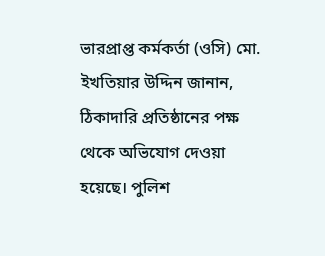ভারপ্রাপ্ত কর্মকর্তা (ওসি) মো. ইখতিয়ার উদ্দিন জানান, ঠিকাদারি প্রতিষ্ঠানের পক্ষ থেকে অভিযোগ দেওয়া হয়েছে। পুলিশ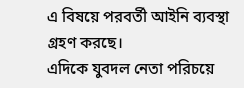এ বিষয়ে পরবর্তী আইনি ব্যবস্থা গ্রহণ করছে।
এদিকে যুবদল নেতা পরিচয়ে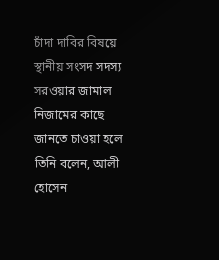চাঁদা দাবির বিষয়ে স্থানীয় সংসদ সদস্য সরওয়ার জামাল নিজামের কাছে জানতে চাওয়া হলে তিনি বলেন, আলী হোসেন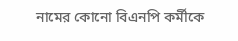নামের কোনো বিএনপি কর্মীকে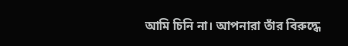আমি চিনি না। আপনারা তাঁর বিরুদ্ধে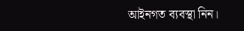আইনগত ব্যবস্থা নিন।